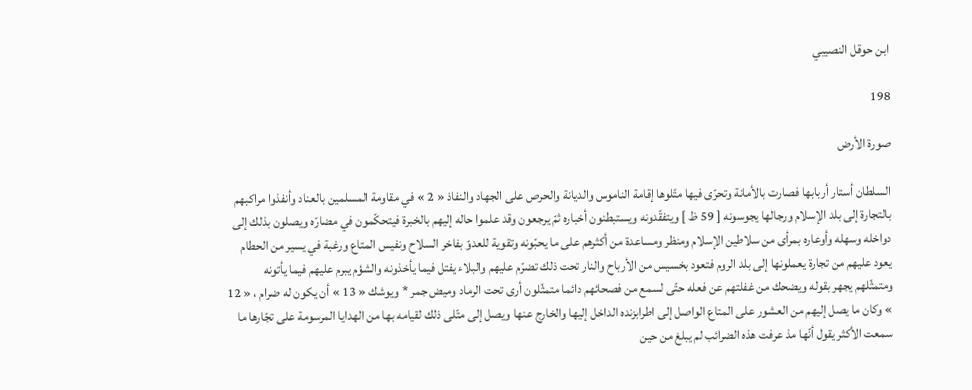ابن حوقل النصيبي

198

صورة الأرض

السلطان أستار أربابها فصارت بالأمانة وتحرّى فيها متّلوها إقامة الناموس والديانة والحرص على الجهاد والنفاذ « 2 » في مقاومة المسلمين بالعناد وأنفذوا مراكبهم بالتجارة إلى بلد الإسلام ورجالها يجوسونه [ 59 ظ ] ويتفقّدونه ويستبطنون أخباره ثمّ يرجعون وقد علموا حاله إليهم بالخبرة فيتحكّمون في مضارّه ويصلون بذلك إلى دواخله وسهله وأوعاره بمرأى من سلاطين الإسلام ومنظر ومساعدة من أكثرهم على ما يحبّونه وتقوية للعدوّ بفاخر السلاح ونفيس المتاع ورغبة في يسير من الحطام يعود عليهم من تجارة يعملونها إلى بلد الروم فتعود بخسيس من الأرباح والنار تحت ذلك تضرّم عليهم والبلاء يفتل فيما يأخذونه والشؤم يبرم عليهم فيما يأتونه ومتمثّلهم يجهر بقوله ويضحك من غفلتهم عن فعله حتّى لسمع من فصحائهم دائما متمثّلون أرى تحت الرماد وميض جمر * ويوشك « 13 » أن يكون له ضرام ، « 12 » وكان ما يصل إليهم من العشور على المتاع الواصل إلى اطرابزنده الداخل إليها والخارج عنها ويصل إلى متّلى ذلك لقيامه بها من الهدايا المرسومة على تجّارها ما سمعت الأكثر يقول أنّها مذ عرفت هذه الضرائب لم يبلغ من حين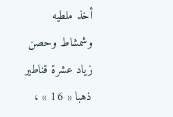أخذ ملطيه وشمشاط وحصن زياد عشرة قناطير ذهبا « 16 » ،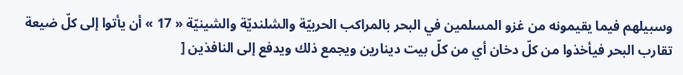وسبيلهم فيما يقيمونه من غزو المسلمين في البحر بالمراكب الحربيّة والشلنديّة والشينيّة « 17 » أن يأتوا إلى كلّ ضيعة تقارب البحر فيأخذوا من كلّ دخان أي من كلّ بيت دينارين ويجمع ذلك ويدفع إلى النافذين [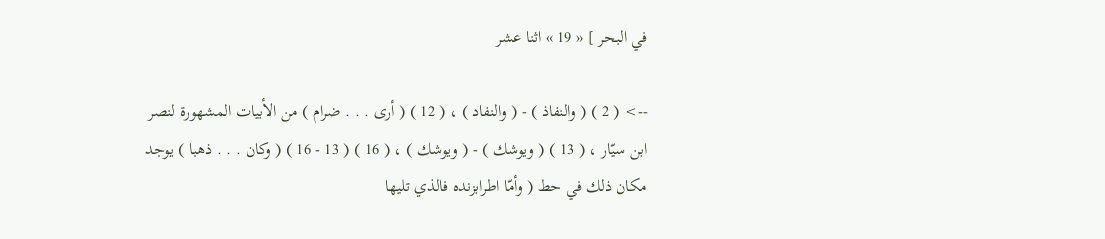في البحر ] « 19 » اثنا عشر

--> ( 2 ) ( والنفاذ ) - ( والنفاد ) ، ( 12 ) ( أرى . . . ضرام ) من الأبيات المشهورة لنصر ابن سيّار ، ( 13 ) ( ويوشك ) - ( ويوشك ) ، ( 16 ) ( 13 - 16 ) ( وكان . . . ذهبا ) يوجد مكان ذلك في حط ( وأمّا اطرابزنده فالذي تليها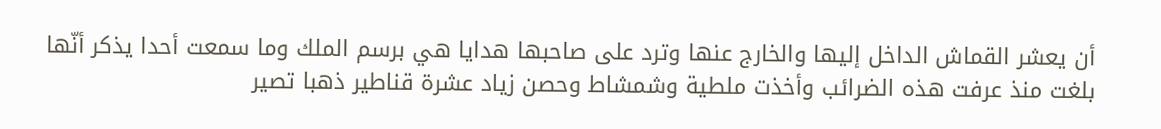أن يعشر القماش الداخل إليها والخارج عنها وترد على صاحبها هدايا هي برسم الملك وما سمعت أحدا يذكر أنّها بلغت منذ عرفت هذه الضرائب وأخذت ملطية وشمشاط وحصن زياد عشرة قناطير ذهبا تصير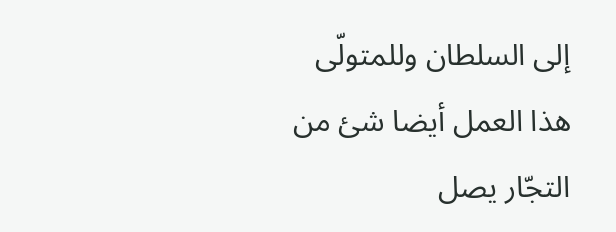إلى السلطان وللمتولّى هذا العمل أيضا شئ من التجّار يصل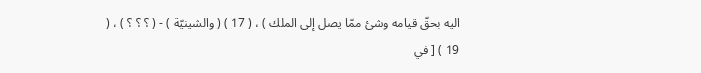اليه بحقّ قيامه وشئ ممّا يصل إلى الملك ) ، ( 17 ) ( والشينيّة ) - ( ؟ ؟ ؟ ) ، ( 19 ) [ في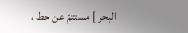البحر ] مستتمّ عن حط ،